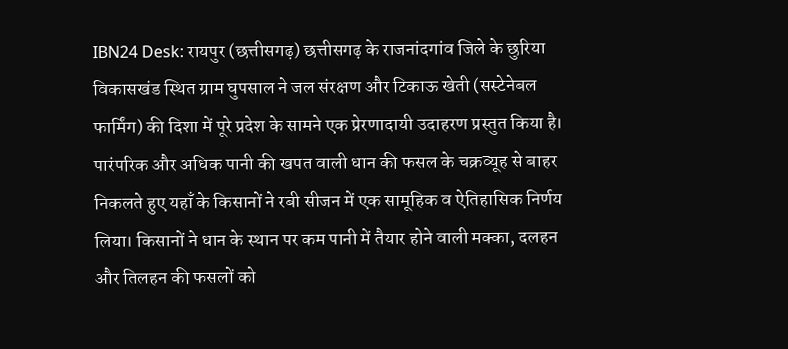IBN24 Desk: रायपुर (छत्तीसगढ़) छत्तीसगढ़ के राजनांदगांव जिले के छुरिया विकासखंड स्थित ग्राम घुपसाल ने जल संरक्षण और टिकाऊ खेती (सस्टेनेबल फार्मिंग) की दिशा में पूरे प्रदेश के सामने एक प्रेरणादायी उदाहरण प्रस्तुत किया है। पारंपरिक और अधिक पानी की खपत वाली धान की फसल के चक्रव्यूह से बाहर निकलते हुए यहाँ के किसानों ने रबी सीजन में एक सामूहिक व ऐतिहासिक निर्णय लिया। किसानों ने धान के स्थान पर कम पानी में तैयार होने वाली मक्का, दलहन और तिलहन की फसलों को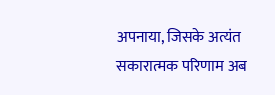अपनाया, जिसके अत्यंत सकारात्मक परिणाम अब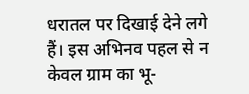धरातल पर दिखाई देने लगे हैं। इस अभिनव पहल से न केवल ग्राम का भू-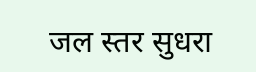जल स्तर सुधरा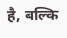है, बल्कि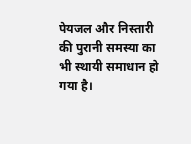पेयजल और निस्तारी की पुरानी समस्या का भी स्थायी समाधान हो गया है।